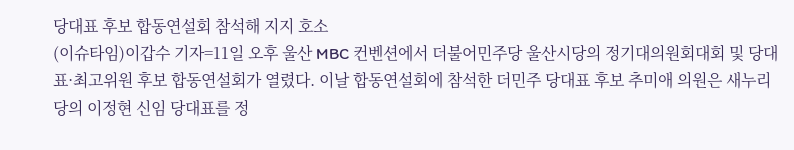당대표 후보 합동연설회 참석해 지지 호소
(이슈타임)이갑수 기자=11일 오후 울산 MBC 컨벤션에서 더불어민주당 울산시당의 정기대의원회대회 및 당대표·최고위원 후보 합동연설회가 열렸다. 이날 합동연설회에 참석한 더민주 당대표 후보 추미애 의원은 새누리당의 이정현 신임 당대표를 정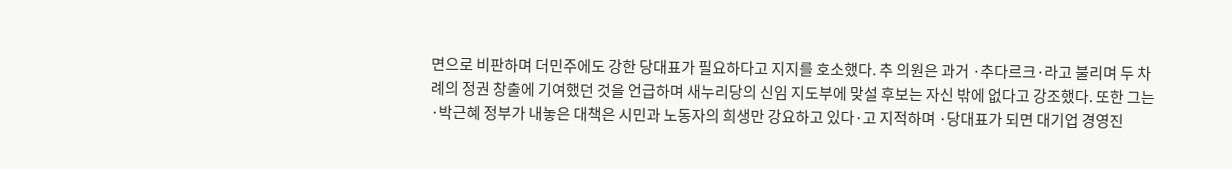면으로 비판하며 더민주에도 강한 당대표가 필요하다고 지지를 호소했다. 추 의원은 과거 ·추다르크·라고 불리며 두 차례의 정권 창출에 기여했던 것을 언급하며 새누리당의 신임 지도부에 맞설 후보는 자신 밖에 없다고 강조했다. 또한 그는 ·박근혜 정부가 내놓은 대책은 시민과 노동자의 희생만 강요하고 있다·고 지적하며 ·당대표가 되면 대기업 경영진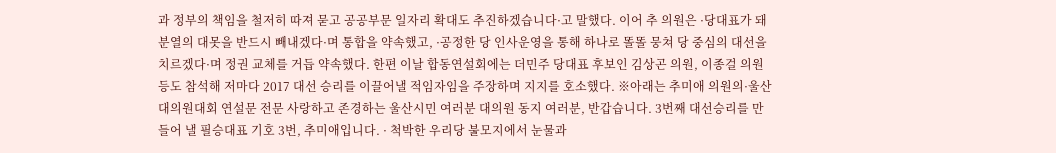과 정부의 책임을 철저히 따져 묻고 공공부문 일자리 확대도 추진하겠습니다·고 말했다. 이어 추 의원은 ·당대표가 돼 분열의 대못을 반드시 빼내겠다·며 통합을 약속했고, ·공정한 당 인사운영을 통해 하나로 똘똘 뭉쳐 당 중심의 대선을 치르겠다·며 정권 교체를 거듭 약속했다. 한편 이날 합동연설회에는 더민주 당대표 후보인 김상곤 의원, 이종걸 의원 등도 참석해 저마다 2017 대선 승리를 이끌어낼 적임자임을 주장하며 지지를 호소했다. ※아래는 추미애 의원의·울산 대의원대회 연설문 전문 사랑하고 존경하는 울산시민 여러분 대의원 동지 여러분, 반갑습니다. 3번째 대선승리를 만들어 낼 필승대표 기호 3번, 추미애입니다. · 척박한 우리당 불모지에서 눈물과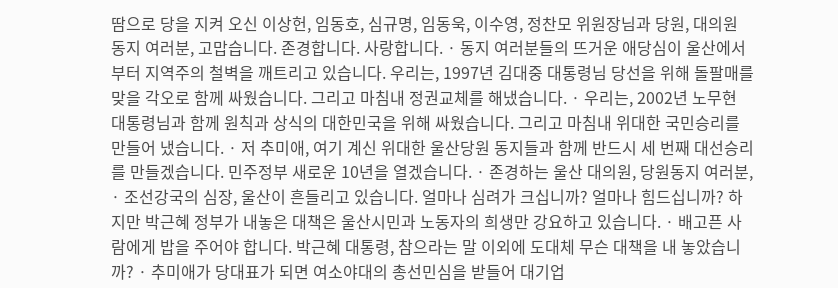땀으로 당을 지켜 오신 이상헌, 임동호, 심규명, 임동욱, 이수영, 정찬모 위원장님과 당원, 대의원 동지 여러분, 고맙습니다. 존경합니다. 사랑합니다. · 동지 여러분들의 뜨거운 애당심이 울산에서부터 지역주의 철벽을 깨트리고 있습니다. 우리는, 1997년 김대중 대통령님 당선을 위해 돌팔매를 맞을 각오로 함께 싸웠습니다. 그리고 마침내 정권교체를 해냈습니다. · 우리는, 2002년 노무현 대통령님과 함께 원칙과 상식의 대한민국을 위해 싸웠습니다. 그리고 마침내 위대한 국민승리를 만들어 냈습니다. · 저 추미애, 여기 계신 위대한 울산당원 동지들과 함께 반드시 세 번째 대선승리를 만들겠습니다. 민주정부 새로운 10년을 열겠습니다. · 존경하는 울산 대의원, 당원동지 여러분, · 조선강국의 심장, 울산이 흔들리고 있습니다. 얼마나 심려가 크십니까? 얼마나 힘드십니까? 하지만 박근혜 정부가 내놓은 대책은 울산시민과 노동자의 희생만 강요하고 있습니다. · 배고픈 사람에게 밥을 주어야 합니다. 박근혜 대통령, 참으라는 말 이외에 도대체 무슨 대책을 내 놓았습니까? · 추미애가 당대표가 되면 여소야대의 총선민심을 받들어 대기업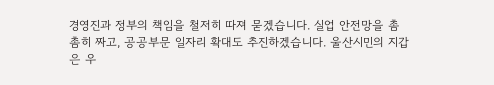경영진과 정부의 책임을 철저히 따져 묻겠습니다. 실업 안전망을 촘촘히 짜고, 공공부문 일자리 확대도 추진하겠습니다. 울산시민의 지갑은 우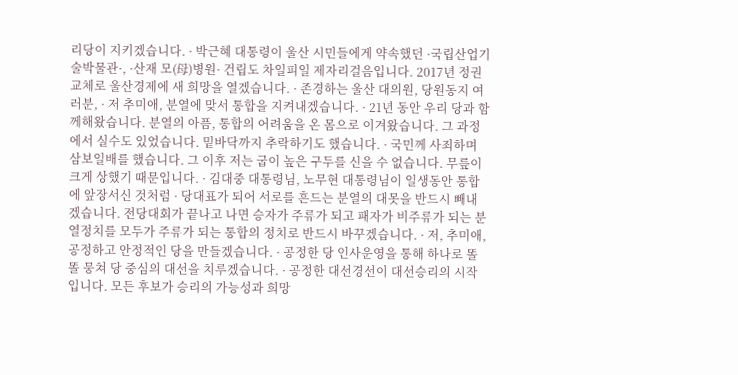리당이 지키겠습니다. · 박근혜 대통령이 울산 시민들에게 약속했던 ·국립산업기술박물관·, ·산재 모(母)병원· 건립도 차일피일 제자리걸음입니다. 2017년 정권교체로 울산경제에 새 희망을 열겠습니다. · 존경하는 울산 대의원, 당원동지 여러분, · 저 추미애, 분열에 맞서 통합을 지켜내겠습니다. · 21년 동안 우리 당과 함께해왔습니다. 분열의 아픔, 통합의 어려움을 온 몸으로 이겨왔습니다. 그 과정에서 실수도 있었습니다. 밑바닥까지 추락하기도 했습니다. · 국민께 사죄하며 삼보일배를 했습니다. 그 이후 저는 굽이 높은 구두를 신을 수 없습니다. 무릎이 크게 상했기 때문입니다. · 김대중 대통령님, 노무현 대통령님이 일생동안 통합에 앞장서신 것처럼 · 당대표가 되어 서로를 흔드는 분열의 대못을 반드시 빼내겠습니다. 전당대회가 끝나고 나면 승자가 주류가 되고 패자가 비주류가 되는 분열정치를 모두가 주류가 되는 통합의 정치로 반드시 바꾸겠습니다. · 저, 추미애, 공정하고 안정적인 당을 만들겠습니다. · 공정한 당 인사운영을 통해 하나로 똘똘 뭉쳐 당 중심의 대선을 치루겠습니다. · 공정한 대선경선이 대선승리의 시작입니다. 모든 후보가 승리의 가능성과 희망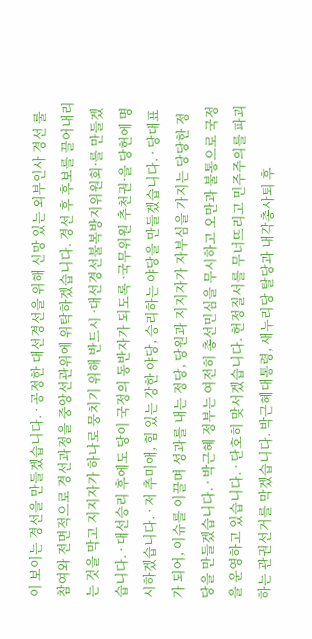이 보이는 경선을 만들겠습니다. · 공정한 대선경선을 위해 신망 있는 외부인사 경선 룰 참여와 전면적으로 경선과정을 중앙선관위에 위탁하겠습니다. 경선 후 후보를 끌어내리는 것을 막고 지지자가 하나로 뭉치기 위해 반드시 ·대선경선불복방지위원회·를 만들겠습니다. · 대선승리 후에도 당이 국정의 동반자가 되도록 ·국무위원 추천권·을 당헌에 명시하겠습니다. · 저 추미애, 힘 있는 강한 야당, 승리하는 야당을 만들겠습니다. · 당대표가 되어, 이슈를 이끌며 성과를 내는 정당, 당원과 지지자가 자부심을 가지는 당당한 정당을 만들겠습니다. · 박근혜 정부는 여전히 총선민심을 무시하고 오만과 불통으로 국정을 운영하고 있습니다. · 단호히 맞서겠습니다. 헌정질서를 무너뜨리고 민주주의를 파괴하는 관권선거를 막겠습니다. 박근혜대통령, 새누리당 탈당과 내각총사퇴 후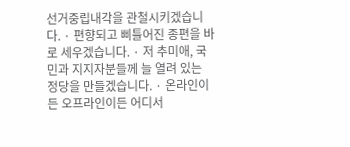선거중립내각을 관철시키겠습니다. · 편향되고 삐틀어진 종편을 바로 세우겠습니다. · 저 추미애, 국민과 지지자분들께 늘 열려 있는 정당을 만들겠습니다. · 온라인이든 오프라인이든 어디서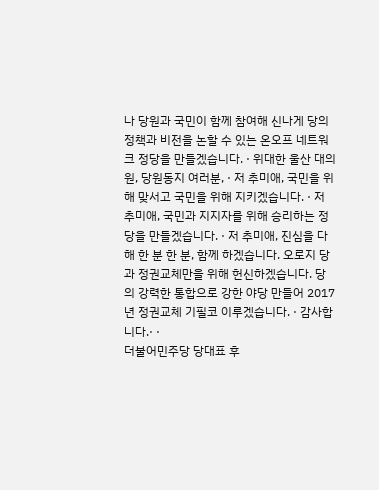나 당원과 국민이 함께 참여해 신나게 당의 정책과 비전을 논할 수 있는 온오프 네트워크 정당을 만들겠습니다. · 위대한 울산 대의원, 당원동지 여러분, · 저 추미애, 국민을 위해 맞서고 국민을 위해 지키겠습니다. · 저 추미애, 국민과 지지자를 위해 승리하는 정당을 만들겠습니다. · 저 추미애, 진심을 다해 한 분 한 분, 함께 하겠습니다. 오로지 당과 정권교체만을 위해 헌신하겠습니다. 당의 강력한 통합으로 강한 야당 만들어 2017년 정권교체 기필코 이루겠습니다. · 감사합니다.· ·
더불어민주당 당대표 후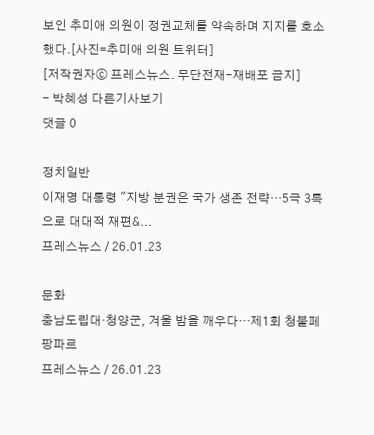보인 추미애 의원이 정권교체를 약속하며 지지를 호소했다.[사진=추미애 의원 트위터]
[저작권자ⓒ 프레스뉴스. 무단전재-재배포 금지]
- 박혜성 다른기사보기
댓글 0

정치일반
이재명 대통령 "지방 분권은 국가 생존 전략…5극 3특으로 대대적 재편&...
프레스뉴스 / 26.01.23

문화
충남도립대·청양군, 겨울 밤을 깨우다…제1회 청불페 팡파르
프레스뉴스 / 26.01.23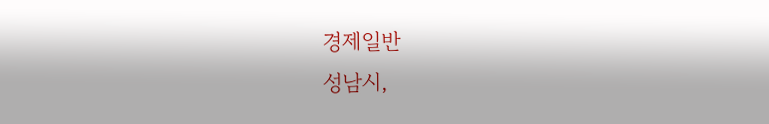경제일반
성남시,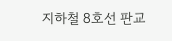지하철 8호선 판교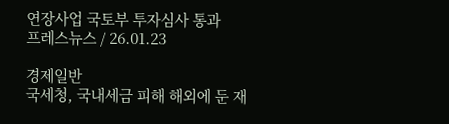연장사업 국토부 투자심사 통과
프레스뉴스 / 26.01.23

경제일반
국세청, 국내세금 피해 해외에 둔 재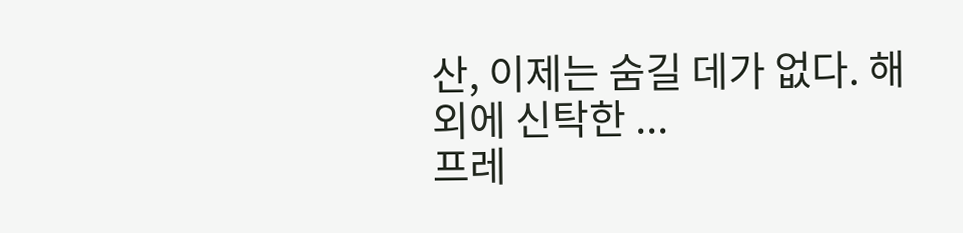산, 이제는 숨길 데가 없다. 해외에 신탁한 ...
프레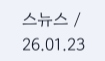스뉴스 / 26.01.23